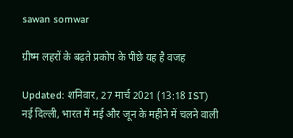sawan somwar

ग्रीष्म लहरों के बढ़ते प्रकोप के पीछे यह है वजह

Updated: शनिवार, 27 मार्च 2021 (13:18 IST)
नई दिल्ली, भारत में मई और जून के महीने में चलने वाली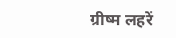ग्रीष्म लहरें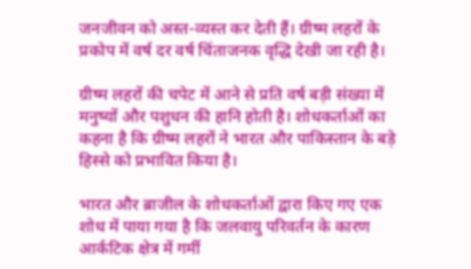जनजीवन को अस्त-व्यस्त कर देती हैं। ग्रीष्म लहरों के प्रकोप में वर्ष दर वर्ष चिंताजनक वृद्धि देखी जा रही है।

ग्रीष्म लहरों की चपेट में आने से प्रति वर्ष बड़ी संख्या में मनुष्यों और पशुधन की हानि होती है। शोधकर्ताओं का कहना है कि ग्रीष्म लहरों ने भारत और पाकिस्तान के बड़े हिस्से को प्रभावित किया है।

भारत और ब्राजील के शोधकर्ताओं द्वारा किए गए एक शोध में पाया गया है कि जलवायु परिवर्तन के कारण आर्कटिक क्षेत्र में गर्मी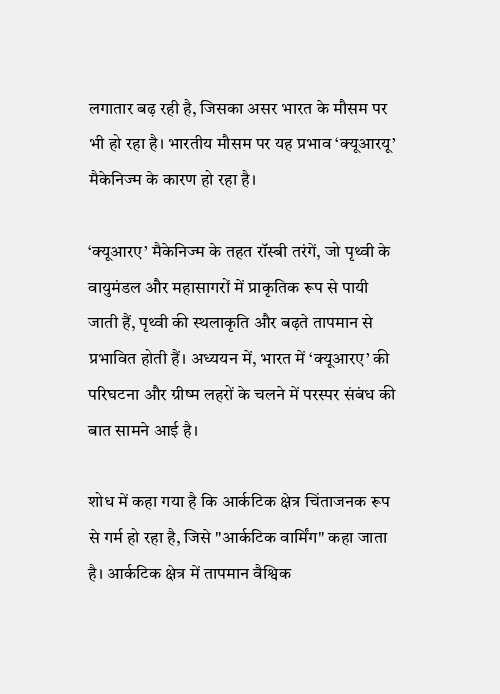लगातार बढ़ रही है, जिसका असर भारत के मौसम पर भी हो रहा है। भारतीय मौसम पर यह प्रभाव ‘क्यूआरयू’ मैकेनिज्म के कारण हो रहा है।

‘क्यूआरए’ मैकेनिज्म के तहत रॉस्बी तरंगें, जो पृथ्वी के वायुमंडल और महासागरों में प्राकृतिक रूप से पायी जाती हैं, पृथ्वी की स्थलाकृति और बढ़ते तापमान से प्रभावित होती हैं। अध्ययन में, भारत में ‘क्यूआरए’ की परिघटना और ग्रीष्म लहरों के चलने में परस्पर संबंध की बात सामने आई है।

शोध में कहा गया है कि आर्कटिक क्षेत्र चिंताजनक रूप से गर्म हो रहा है, जिसे "आर्कटिक वार्मिंग" कहा जाता है। आर्कटिक क्षेत्र में तापमान वैश्विक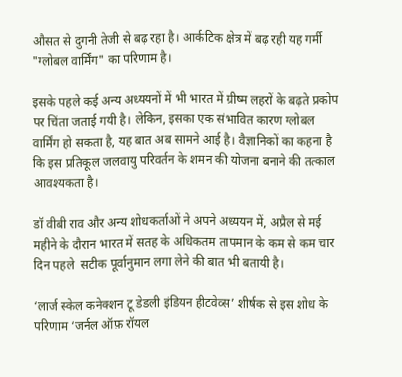औसत से दुगनी तेजी से बढ़ रहा है। आर्कटिक क्षेत्र में बढ़ रही यह गर्मी "ग्लोबल वार्मिंग" का परिणाम है।

इसके पहले कई अन्य अध्ययनों में भी भारत में ग्रीष्म लहरों के बढ़ते प्रकोप पर चिंता जताई गयी है। लेकिन, इसका एक संभावित कारण ग्लोबल वार्मिंग हो सकता है, यह बात अब सामने आई है। वैज्ञानिकों का कहना है कि इस प्रतिकूल जलवायु परिवर्तन के शमन की योजना बनाने की तत्काल आवश्यकता है।

डॉ वीबी राव और अन्य शोधकर्ताओं ने अपने अध्ययन में, अप्रैल से मई महीने के दौरान भारत में सतह के अधिकतम तापमान के कम से कम चार दिन पहले  सटीक पूर्वानुमान लगा लेने की बात भी बतायी है।

‘लार्ज स्केल कनेक्शन टू डेडली इंडियन हीटवेव्स’ शीर्षक से इस शोध के परिणाम ‘जर्नल ऑफ़ रॉयल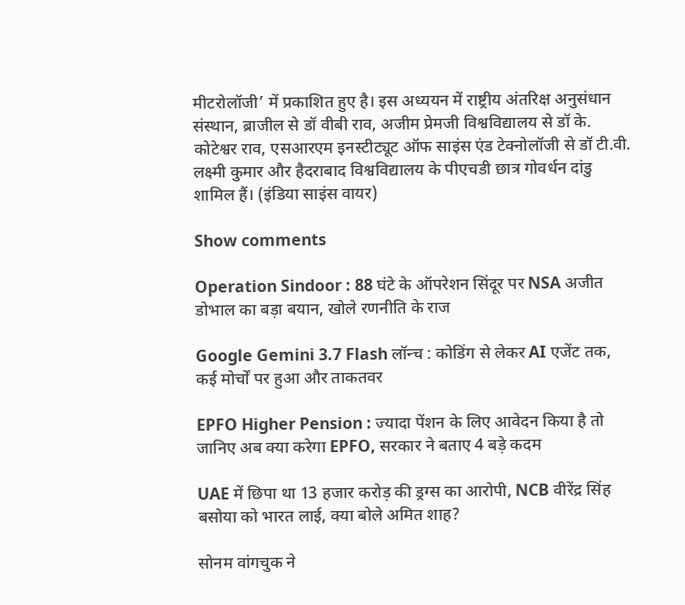मीटरोलॉजी’ में प्रकाशित हुए है। इस अध्ययन में राष्ट्रीय अंतरिक्ष अनुसंधान संस्थान, ब्राजील से डॉ वीबी राव, अजीम प्रेमजी विश्वविद्यालय से डॉ के. कोटेश्वर राव, एसआरएम इनस्टीट्यूट ऑफ साइंस एंड टेक्नोलॉजी से डॉ टी.वी. लक्ष्मी कुमार और हैदराबाद विश्वविद्यालय के पीएचडी छात्र गोवर्धन दांडु शामिल हैं। (इंडिया साइंस वायर)

Show comments

Operation Sindoor : 88 घंटे के ऑपरेशन सिंदूर पर NSA अजीत डोभाल का बड़ा बयान, खोले रणनीति के राज

Google Gemini 3.7 Flash लॉन्च : कोडिंग से लेकर AI एजेंट तक, कई मोर्चों पर हुआ और ताकतवर

EPFO Higher Pension : ज्यादा पेंशन के लिए आवेदन किया है तो जानिए अब क्या करेगा EPFO, सरकार ने बताए 4 बड़े कदम

UAE में छिपा था 13 हजार करोड़ की ड्रग्स का आरोपी, NCB वीरेंद्र सिंह बसोया को भारत लाई, क्या बोले अमित शाह?

सोनम वांगचुक ने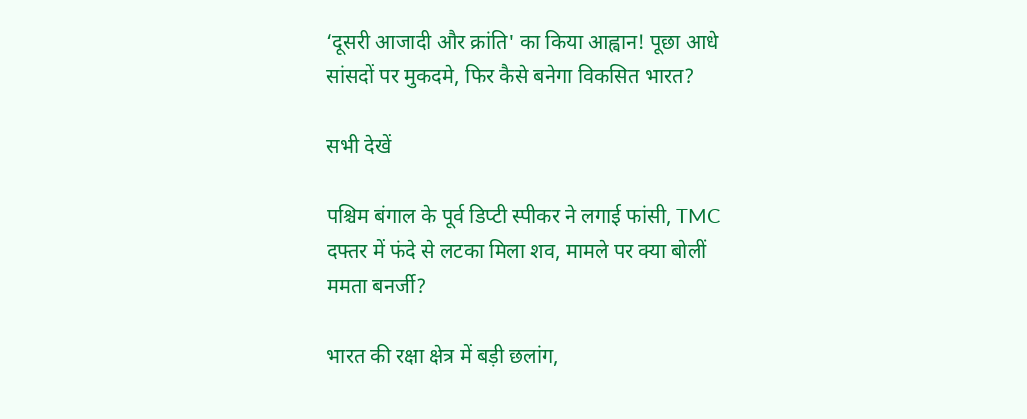‘दूसरी आजादी और क्रांति' का किया आह्वान! पूछा आधे सांसदों पर मुकदमे, फिर कैसे बनेगा विकसित भारत?

सभी देखें

पश्चिम बंगाल के पूर्व डिप्टी स्पीकर ने लगाई फांसी, TMC दफ्तर में फंदे से लटका मिला शव, मामले पर क्‍या बोलीं ममता बनर्जी?

भारत की रक्षा क्षेत्र में बड़ी छलांग,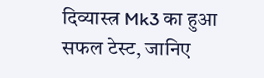दिव्यास्त्र Mk3 का हुआ सफल टेस्ट, जानिए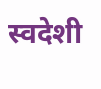स्‍वदेशी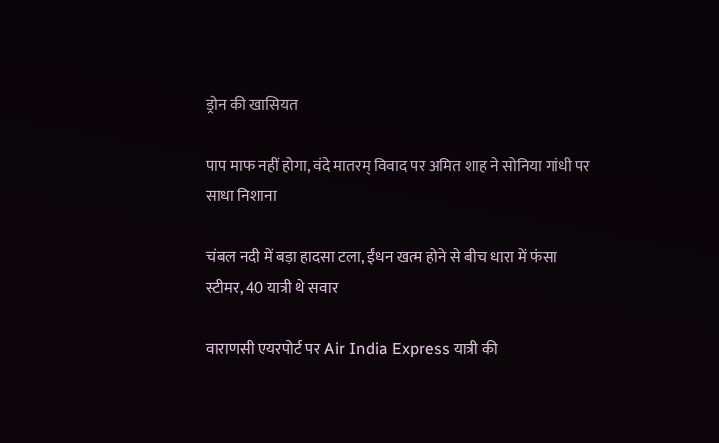ड्रोन की खासियत

पाप माफ नहीं होगा, वंदे मातरम् विवाद पर अमित शाह ने सोनिया गांधी पर साधा निशाना

चंबल नदी में बड़ा हादसा टला, ईंधन खत्म होने से बीच धारा में फंसा स्टीमर, 40 यात्री थे सवार

वाराणसी एयरपोर्ट पर Air India Express यात्री की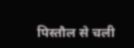पिस्तौल से चली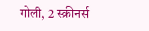गोली, 2 स्क्रीनर्स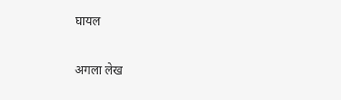घायल

अगला लेख